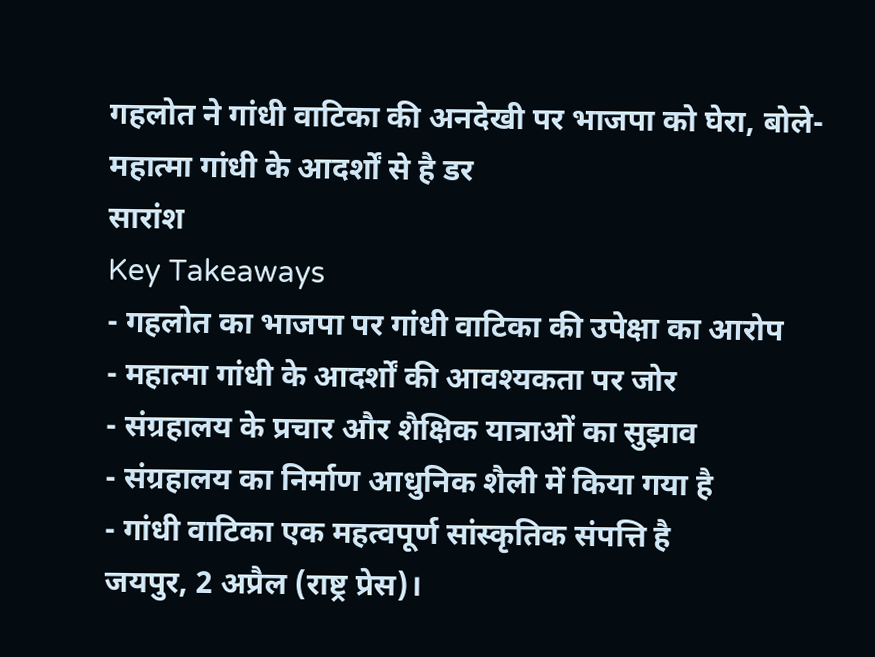गहलोत ने गांधी वाटिका की अनदेखी पर भाजपा को घेरा, बोले- महात्मा गांधी के आदर्शों से है डर
सारांश
Key Takeaways
- गहलोत का भाजपा पर गांधी वाटिका की उपेक्षा का आरोप
- महात्मा गांधी के आदर्शों की आवश्यकता पर जोर
- संग्रहालय के प्रचार और शैक्षिक यात्राओं का सुझाव
- संग्रहालय का निर्माण आधुनिक शैली में किया गया है
- गांधी वाटिका एक महत्वपूर्ण सांस्कृतिक संपत्ति है
जयपुर, 2 अप्रैल (राष्ट्र प्रेस)।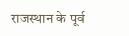राजस्थान के पूर्व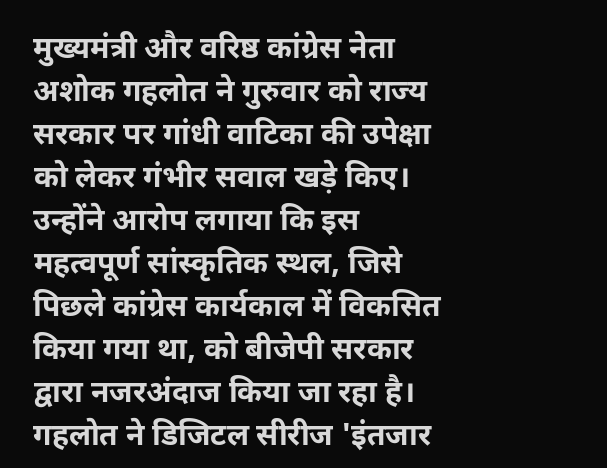मुख्यमंत्री और वरिष्ठ कांग्रेस नेता अशोक गहलोत ने गुरुवार को राज्य सरकार पर गांधी वाटिका की उपेक्षा को लेकर गंभीर सवाल खड़े किए। उन्होंने आरोप लगाया कि इस महत्वपूर्ण सांस्कृतिक स्थल, जिसे पिछले कांग्रेस कार्यकाल में विकसित किया गया था, को बीजेपी सरकार द्वारा नजरअंदाज किया जा रहा है।
गहलोत ने डिजिटल सीरीज 'इंतजार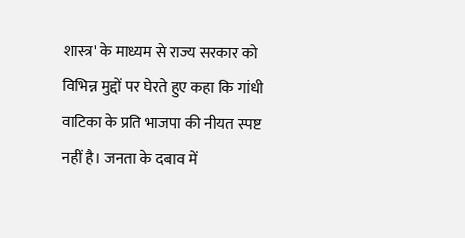शास्त्र' के माध्यम से राज्य सरकार को विभिन्न मुद्दों पर घेरते हुए कहा कि गांधी वाटिका के प्रति भाजपा की नीयत स्पष्ट नहीं है। जनता के दबाव में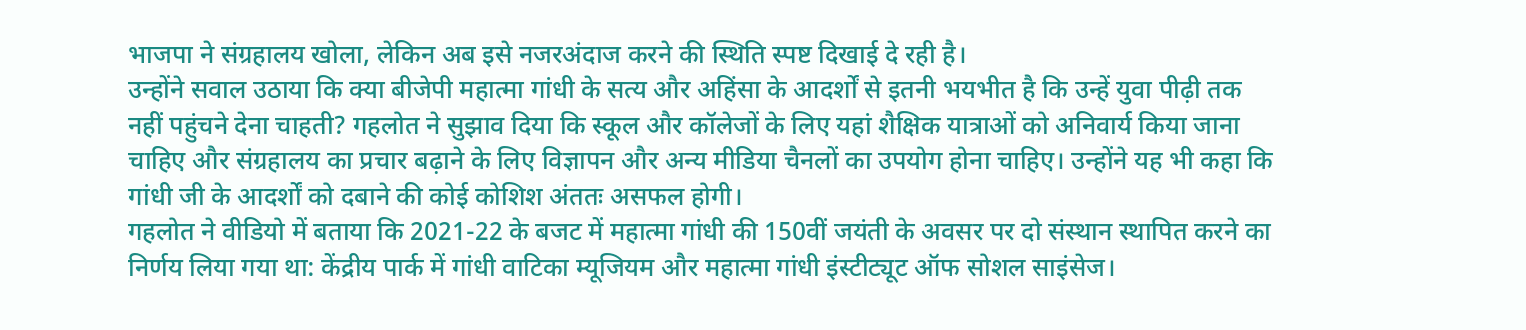भाजपा ने संग्रहालय खोला, लेकिन अब इसे नजरअंदाज करने की स्थिति स्पष्ट दिखाई दे रही है।
उन्होंने सवाल उठाया कि क्या बीजेपी महात्मा गांधी के सत्य और अहिंसा के आदर्शों से इतनी भयभीत है कि उन्हें युवा पीढ़ी तक नहीं पहुंचने देना चाहती? गहलोत ने सुझाव दिया कि स्कूल और कॉलेजों के लिए यहां शैक्षिक यात्राओं को अनिवार्य किया जाना चाहिए और संग्रहालय का प्रचार बढ़ाने के लिए विज्ञापन और अन्य मीडिया चैनलों का उपयोग होना चाहिए। उन्होंने यह भी कहा कि गांधी जी के आदर्शों को दबाने की कोई कोशिश अंततः असफल होगी।
गहलोत ने वीडियो में बताया कि 2021-22 के बजट में महात्मा गांधी की 150वीं जयंती के अवसर पर दो संस्थान स्थापित करने का निर्णय लिया गया था: केंद्रीय पार्क में गांधी वाटिका म्यूजियम और महात्मा गांधी इंस्टीट्यूट ऑफ सोशल साइंसेज।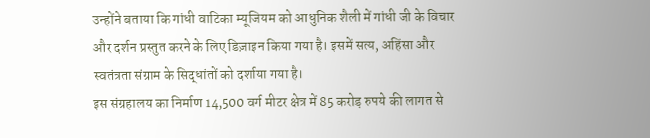उन्होंने बताया कि गांधी वाटिका म्यूजियम को आधुनिक शैली में गांधी जी के विचार और दर्शन प्रस्तुत करने के लिए डिज़ाइन किया गया है। इसमें सत्य, अहिंसा और स्वतंत्रता संग्राम के सिद्धांतों को दर्शाया गया है।
इस संग्रहालय का निर्माण 14,500 वर्ग मीटर क्षेत्र में 85 करोड़ रुपये की लागत से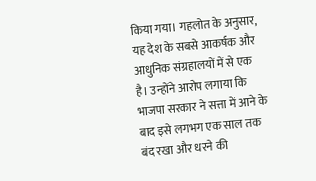किया गया। गहलोत के अनुसार, यह देश के सबसे आकर्षक और आधुनिक संग्रहालयों में से एक है। उन्होंने आरोप लगाया कि भाजपा सरकार ने सत्ता में आने के बाद इसे लगभग एक साल तक बंद रखा और धरने की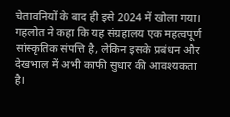चेतावनियों के बाद ही इसे 2024 में खोला गया।
गहलोत ने कहा कि यह संग्रहालय एक महत्वपूर्ण सांस्कृतिक संपत्ति है, लेकिन इसके प्रबंधन और देखभाल में अभी काफी सुधार की आवश्यकता है।